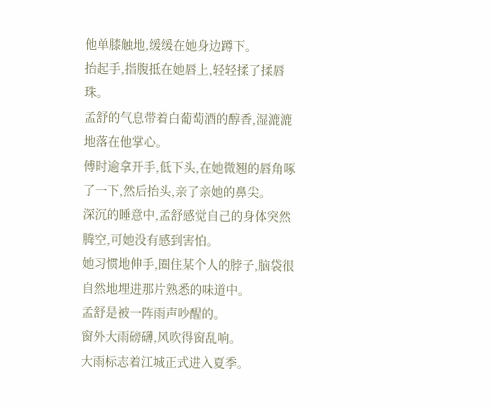他单膝触地,缓缓在她身边蹲下。
抬起手,指腹抵在她唇上,轻轻揉了揉唇珠。
孟舒的气息带着白葡萄酒的醇香,湿漉漉地落在他掌心。
傅时逾拿开手,低下头,在她微翘的唇角啄了一下,然后抬头,亲了亲她的鼻尖。
深沉的睡意中,孟舒感觉自己的身体突然腾空,可她没有感到害怕。
她习惯地伸手,圈住某个人的脖子,脑袋很自然地埋进那片熟悉的味道中。
孟舒是被一阵雨声吵醒的。
窗外大雨磅礴,风吹得窗乱响。
大雨标志着江城正式进入夏季。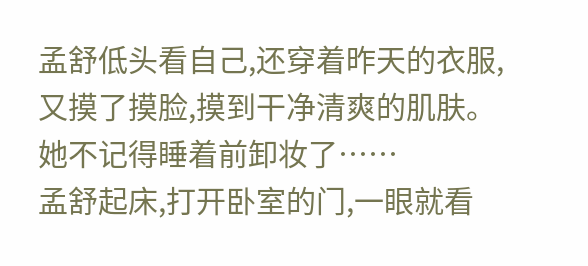孟舒低头看自己,还穿着昨天的衣服,又摸了摸脸,摸到干净清爽的肌肤。
她不记得睡着前卸妆了……
孟舒起床,打开卧室的门,一眼就看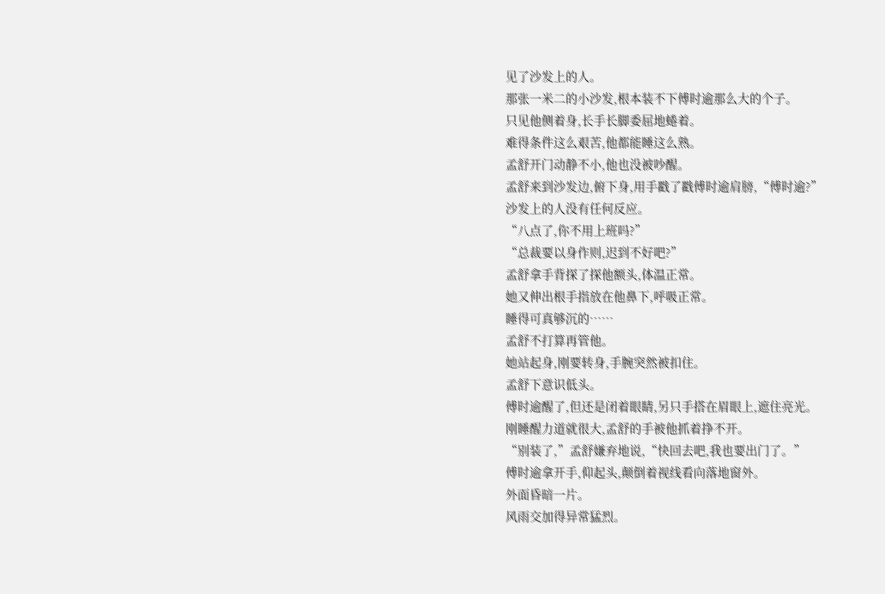见了沙发上的人。
那张一米二的小沙发,根本装不下傅时逾那么大的个子。
只见他侧着身,长手长脚委屈地蜷着。
难得条件这么艰苦,他都能睡这么熟。
孟舒开门动静不小,他也没被吵醒。
孟舒来到沙发边,俯下身,用手戳了戳傅时逾肩膀,“傅时逾?”
沙发上的人没有任何反应。
“八点了,你不用上班吗?”
“总裁要以身作则,迟到不好吧?”
孟舒拿手背探了探他额头,体温正常。
她又伸出根手指放在他鼻下,呼吸正常。
睡得可真够沉的……
孟舒不打算再管他。
她站起身,刚要转身,手腕突然被扣住。
孟舒下意识低头。
傅时逾醒了,但还是闭着眼睛,另只手搭在眉眼上,遮住亮光。
刚睡醒力道就很大,孟舒的手被他抓着挣不开。
“别装了,”孟舒嫌弃地说,“快回去吧,我也要出门了。”
傅时逾拿开手,仰起头,颠倒着视线看向落地窗外。
外面昏暗一片。
风雨交加得异常猛烈。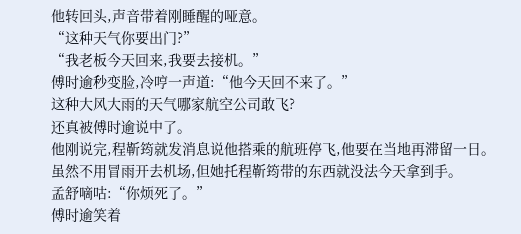他转回头,声音带着刚睡醒的哑意。
“这种天气你要出门?”
“我老板今天回来,我要去接机。”
傅时逾秒变脸,冷哼一声道:“他今天回不来了。”
这种大风大雨的天气哪家航空公司敢飞?
还真被傅时逾说中了。
他刚说完,程靳筠就发消息说他搭乘的航班停飞,他要在当地再滞留一日。
虽然不用冒雨开去机场,但她托程靳筠带的东西就没法今天拿到手。
孟舒嘀咕:“你烦死了。”
傅时逾笑着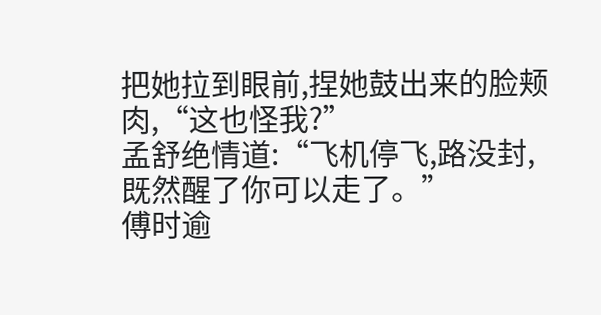把她拉到眼前,捏她鼓出来的脸颊肉,“这也怪我?”
孟舒绝情道:“飞机停飞,路没封,既然醒了你可以走了。”
傅时逾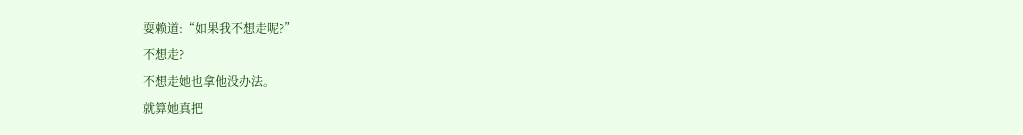耍赖道:“如果我不想走呢?”
不想走?
不想走她也拿他没办法。
就算她真把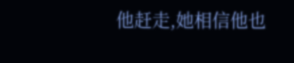他赶走,她相信他也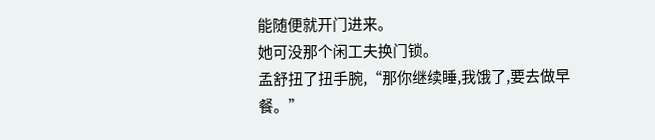能随便就开门进来。
她可没那个闲工夫换门锁。
孟舒扭了扭手腕,“那你继续睡,我饿了,要去做早餐。”